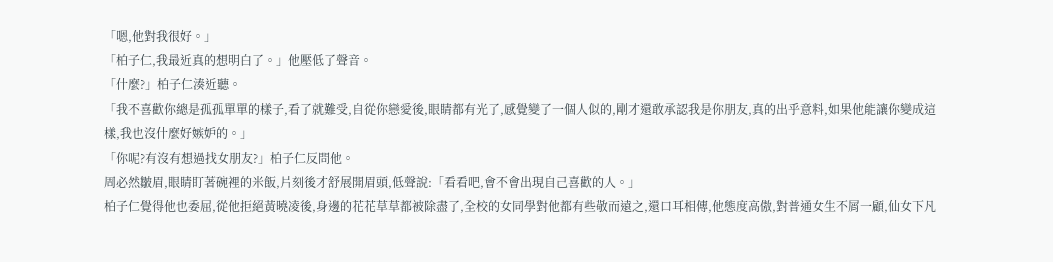「嗯,他對我很好。」
「柏子仁,我最近真的想明白了。」他壓低了聲音。
「什麼?」柏子仁湊近聽。
「我不喜歡你總是孤孤單單的樣子,看了就難受,自從你戀愛後,眼睛都有光了,感覺變了一個人似的,剛才還敢承認我是你朋友,真的出乎意料,如果他能讓你變成這樣,我也沒什麼好嫉妒的。」
「你呢?有沒有想過找女朋友?」柏子仁反問他。
周必然皺眉,眼睛盯著碗裡的米飯,片刻後才舒展開眉頭,低聲說:「看看吧,會不會出現自己喜歡的人。」
柏子仁覺得他也委屈,從他拒絕黃曉凌後,身邊的花花草草都被除盡了,全校的女同學對他都有些敬而遠之,還口耳相傳,他態度高傲,對普通女生不屑一顧,仙女下凡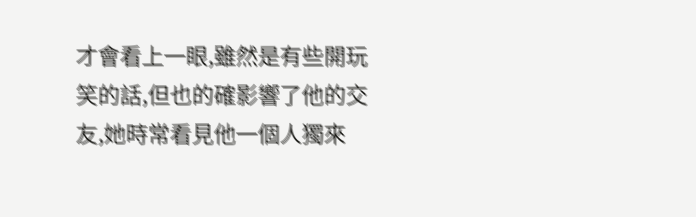才會看上一眼,雖然是有些開玩笑的話,但也的確影響了他的交友,她時常看見他一個人獨來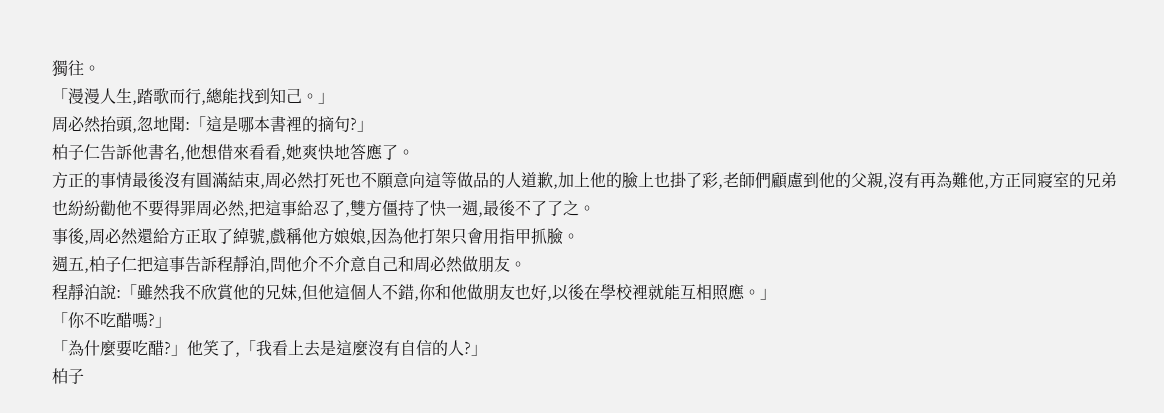獨往。
「漫漫人生,踏歌而行,總能找到知己。」
周必然抬頭,忽地聞:「這是哪本書裡的摘句?」
柏子仁告訴他書名,他想借來看看,她爽快地答應了。
方正的事情最後沒有圓滿結束,周必然打死也不願意向這等做品的人道歉,加上他的臉上也掛了彩,老師們顧慮到他的父親,沒有再為難他,方正同寢室的兄弟也紛紛勸他不要得罪周必然,把這事給忍了,雙方僵持了快一週,最後不了了之。
事後,周必然還給方正取了綽號,戲稱他方娘娘,因為他打架只會用指甲抓臉。
週五,柏子仁把這事告訴程靜泊,問他介不介意自己和周必然做朋友。
程靜泊說:「雖然我不欣賞他的兄妹,但他這個人不錯,你和他做朋友也好,以後在學校裡就能互相照應。」
「你不吃醋嗎?」
「為什麼要吃醋?」他笑了,「我看上去是這麼沒有自信的人?」
柏子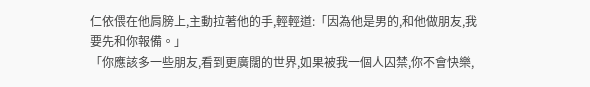仁依偎在他肩膀上,主動拉著他的手,輕輕道:「因為他是男的,和他做朋友,我要先和你報備。」
「你應該多一些朋友,看到更廣闊的世界,如果被我一個人囚禁,你不會快樂,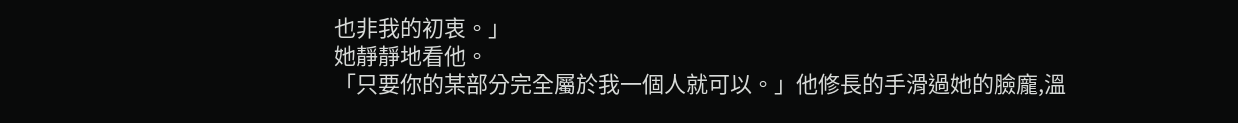也非我的初衷。」
她靜靜地看他。
「只要你的某部分完全屬於我一個人就可以。」他修長的手滑過她的臉龐,溫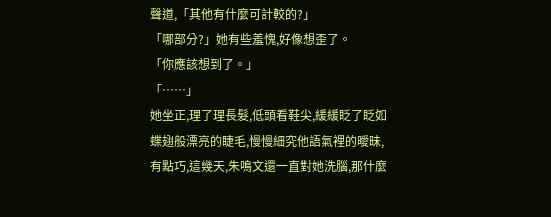聲道,「其他有什麼可計較的?」
「哪部分?」她有些羞愧,好像想歪了。
「你應該想到了。」
「……」
她坐正,理了理長髮,低頭看鞋尖,緩緩眨了眨如蝶翅般漂亮的睫毛,慢慢細究他語氣裡的曖昧,有點巧,這幾天,朱鳴文還一直對她洗腦,那什麼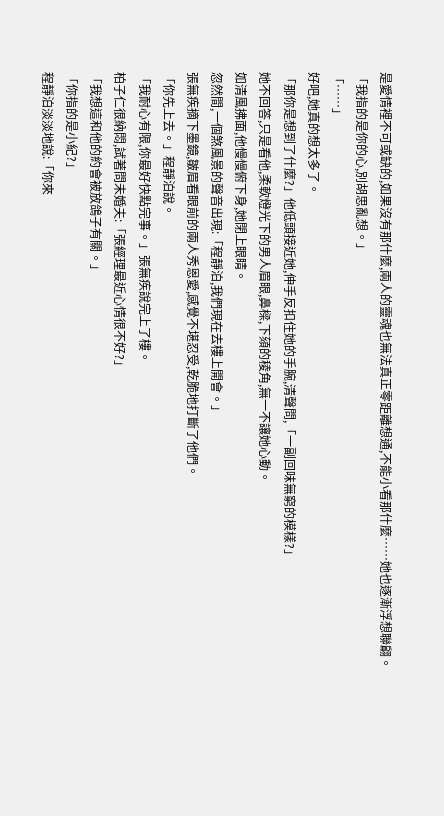是愛情裡不可或缺的,如果沒有那什麼,兩人的靈魂也無法真正零距離想通,不能小看那什麼……她也逐漸浮想聯翩。
「我指的是你的心,別胡思亂想。」
「……」
好吧,她真的想太多了。
「那你是想到了什麼?」他低頭接近她,伸手反扣住她的手腕,清聲問,「一副回味無窮的模樣?」
她不回答,只是看他,柔軟燈光下的男人眉眼,鼻樑,下頦的稜角,無一不讓她心動。
如清風拂面,他慢慢俯下身,她閉上眼睛。
忽然間,一個煞風景的聲音出現:「程靜泊,我們現在去樓上開會。」
張無疾摘下墨鏡,皺眉看眼前的兩人秀恩愛,感覺不堪忍受,乾脆地打斷了他們。
「你先上去。」程靜泊說。
「我耐心有限,你最好快點完事。」張無疾說完上了樓。
柏子仁很納悶,試著問未婚夫:「張經理最近心情很不好?」
「我想這和他的約會被放鴿子有關。」
「你指的是小紀?」
程靜泊淡淡地說:「你來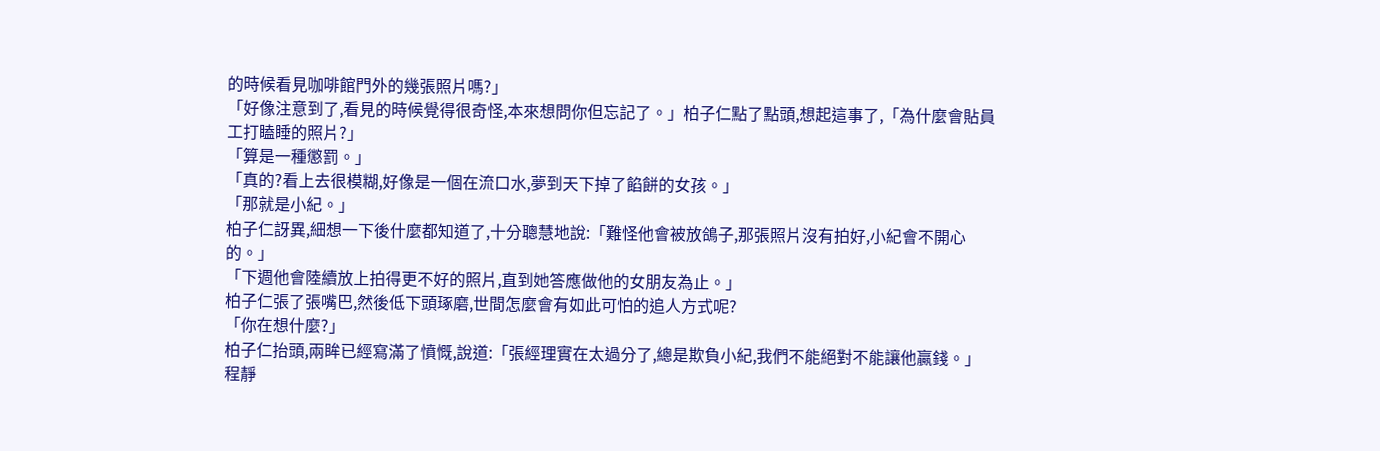的時候看見咖啡館門外的幾張照片嗎?」
「好像注意到了,看見的時候覺得很奇怪,本來想問你但忘記了。」柏子仁點了點頭,想起這事了,「為什麼會貼員工打瞌睡的照片?」
「算是一種懲罰。」
「真的?看上去很模糊,好像是一個在流口水,夢到天下掉了餡餅的女孩。」
「那就是小紀。」
柏子仁訝異,細想一下後什麼都知道了,十分聰慧地說:「難怪他會被放鴿子,那張照片沒有拍好,小紀會不開心的。」
「下週他會陸續放上拍得更不好的照片,直到她答應做他的女朋友為止。」
柏子仁張了張嘴巴,然後低下頭琢磨,世間怎麼會有如此可怕的追人方式呢?
「你在想什麼?」
柏子仁抬頭,兩眸已經寫滿了憤慨,說道:「張經理實在太過分了,總是欺負小紀,我們不能絕對不能讓他贏錢。」
程靜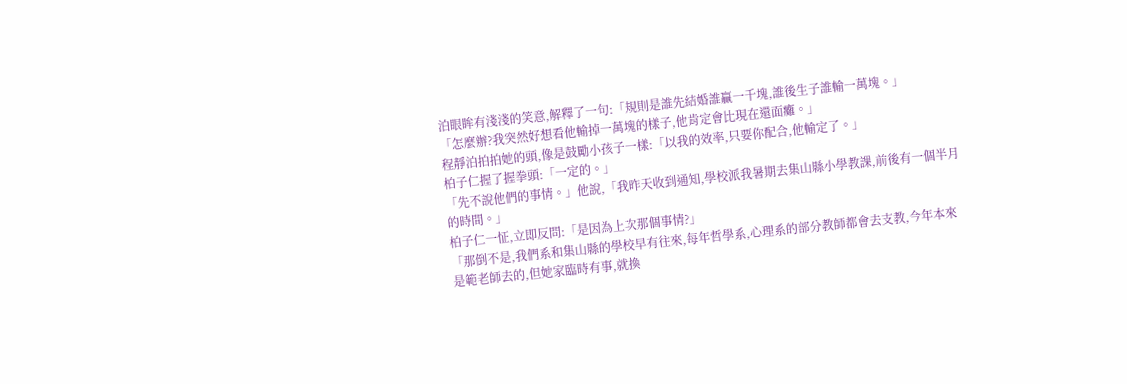泊眼眸有淺淺的笑意,解釋了一句:「規則是誰先結婚誰贏一千塊,誰後生子誰輸一萬塊。」
「怎麼辦?我突然好想看他輸掉一萬塊的樣子,他肯定會比現在還面癱。」
程靜泊拍拍她的頭,像是鼓勵小孩子一樣:「以我的效率,只要你配合,他輸定了。」
柏子仁握了握拳頭:「一定的。」
「先不說他們的事情。」他說,「我昨天收到通知,學校派我暑期去集山縣小學教課,前後有一個半月的時間。」
柏子仁一怔,立即反問:「是因為上次那個事情?」
「那倒不是,我們系和集山縣的學校早有往來,每年哲學系,心理系的部分教師都會去支教,今年本來是範老師去的,但她家臨時有事,就換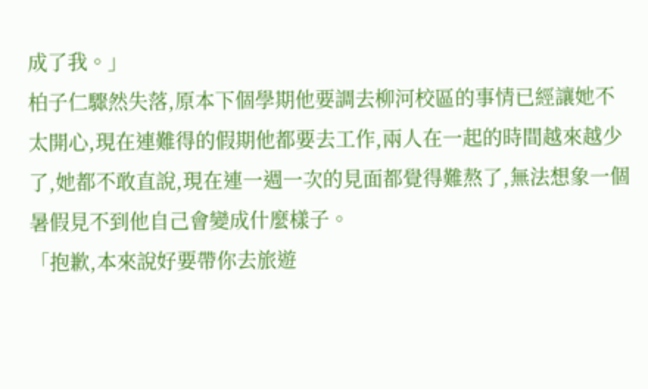成了我。」
柏子仁驟然失落,原本下個學期他要調去柳河校區的事情已經讓她不太開心,現在連難得的假期他都要去工作,兩人在一起的時間越來越少了,她都不敢直說,現在連一週一次的見面都覺得難熬了,無法想象一個暑假見不到他自己會變成什麼樣子。
「抱歉,本來說好要帶你去旅遊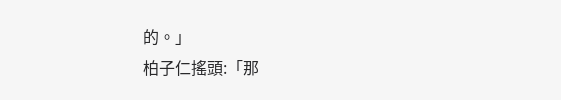的。」
柏子仁搖頭:「那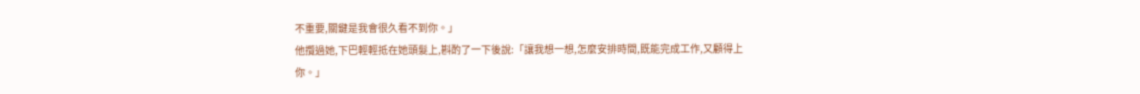不重要,關鍵是我會很久看不到你。」
他攬過她,下巴輕輕抵在她頭髮上,斟酌了一下後說:「讓我想一想,怎麼安排時間,既能完成工作,又顧得上你。」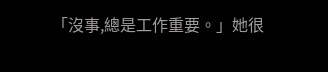「沒事,總是工作重要。」她很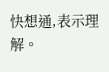快想通,表示理解。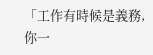「工作有時候是義務,你一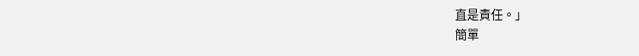直是責任。」
簡單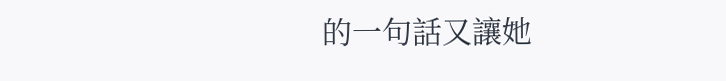的一句話又讓她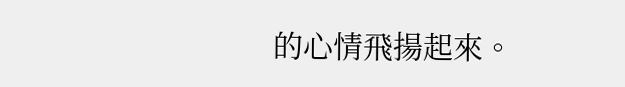的心情飛揚起來。